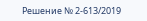Решение № 2-613/2019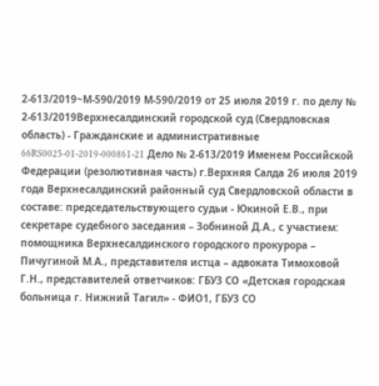2-613/2019~М-590/2019 М-590/2019 от 25 июля 2019 г. по делу № 2-613/2019Верхнесалдинский городской суд (Свердловская область) - Гражданские и административные 66RS0025-01-2019-000861-21 Дело № 2-613/2019 Именем Российской Федерации (резолютивная часть) г.Верхняя Салда 26 июля 2019 года Верхнесалдинский районный суд Свердловской области в составе: председательствующего судьи - Юкиной Е.В., при секретаре судебного заседания – Зобниной Д.А., с участием: помощника Верхнесалдинского городского прокурора – Пичугиной М.А., представителя истца – адвоката Тимоховой Г.Н., представителей ответчиков: ГБУЗ СО «Детская городская больница г. Нижний Тагил» - ФИО1, ГБУЗ СО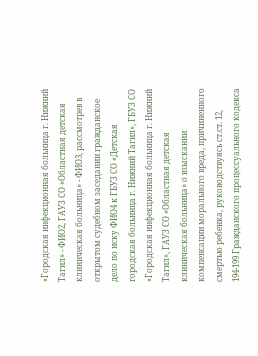«Городская инфекционная больница г. Нижний Тагил» - ФИО2, ГАУЗ СО «Областная детская клиническая больница» - ФИО3, рассмотрев в открытом судебном заседании гражданское дело по иску ФИО4 к ГБУЗ СО «Детская городская больница г. Нижний Тагил», ГБУЗ СО «Городская инфекционная больница г. Нижний Тагил», ГАУЗ СО «Областная детская клиническая больница» о взыскании компенсации морального вреда, причиненного смертью ребенка, руководствуясь ст.ст. 12, 194-199 Гражданского процессуального кодекса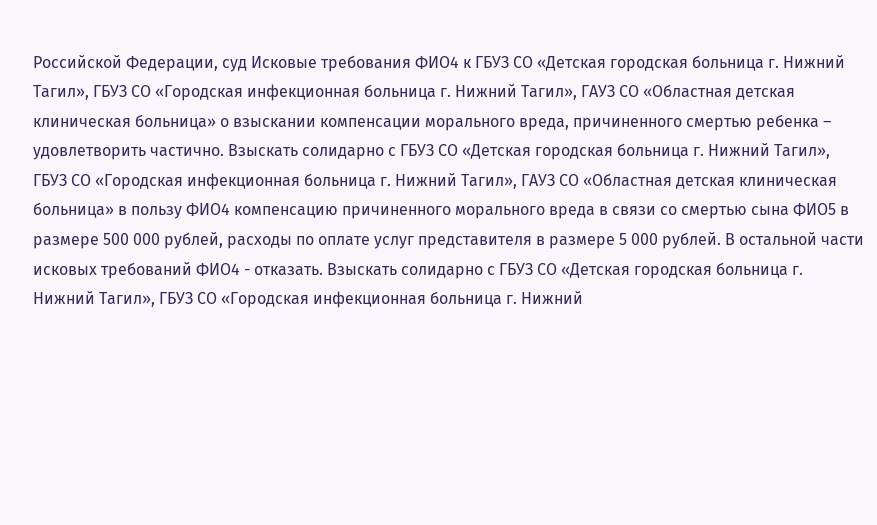Российской Федерации, суд Исковые требования ФИО4 к ГБУЗ СО «Детская городская больница г. Нижний Тагил», ГБУЗ СО «Городская инфекционная больница г. Нижний Тагил», ГАУЗ СО «Областная детская клиническая больница» о взыскании компенсации морального вреда, причиненного смертью ребенка – удовлетворить частично. Взыскать солидарно с ГБУЗ СО «Детская городская больница г. Нижний Тагил», ГБУЗ СО «Городская инфекционная больница г. Нижний Тагил», ГАУЗ СО «Областная детская клиническая больница» в пользу ФИО4 компенсацию причиненного морального вреда в связи со смертью сына ФИО5 в размере 500 000 рублей, расходы по оплате услуг представителя в размере 5 000 рублей. В остальной части исковых требований ФИО4 - отказать. Взыскать солидарно с ГБУЗ СО «Детская городская больница г. Нижний Тагил», ГБУЗ СО «Городская инфекционная больница г. Нижний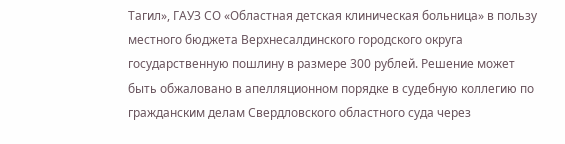Тагил», ГАУЗ СО «Областная детская клиническая больница» в пользу местного бюджета Верхнесалдинского городского округа государственную пошлину в размере 300 рублей. Решение может быть обжаловано в апелляционном порядке в судебную коллегию по гражданским делам Свердловского областного суда через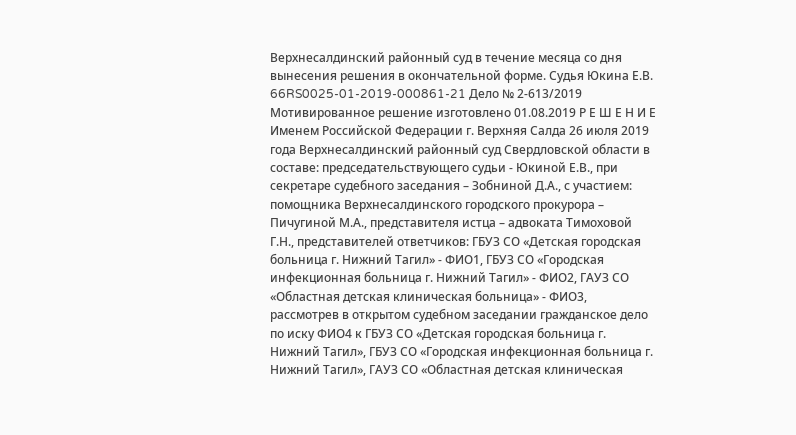Верхнесалдинский районный суд в течение месяца со дня вынесения решения в окончательной форме. Судья Юкина Е.В. 66RS0025-01-2019-000861-21 Дело № 2-613/2019 Мотивированное решение изготовлено 01.08.2019 Р Е Ш Е Н И Е Именем Российской Федерации г. Верхняя Салда 26 июля 2019 года Верхнесалдинский районный суд Свердловской области в составе: председательствующего судьи - Юкиной Е.В., при секретаре судебного заседания – Зобниной Д.А., с участием: помощника Верхнесалдинского городского прокурора – Пичугиной М.А., представителя истца – адвоката Тимоховой Г.Н., представителей ответчиков: ГБУЗ СО «Детская городская больница г. Нижний Тагил» - ФИО1, ГБУЗ СО «Городская инфекционная больница г. Нижний Тагил» - ФИО2, ГАУЗ СО «Областная детская клиническая больница» - ФИО3, рассмотрев в открытом судебном заседании гражданское дело по иску ФИО4 к ГБУЗ СО «Детская городская больница г. Нижний Тагил», ГБУЗ СО «Городская инфекционная больница г. Нижний Тагил», ГАУЗ СО «Областная детская клиническая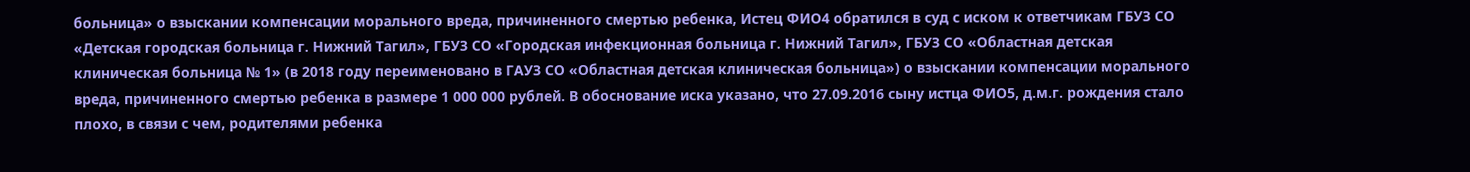больница» о взыскании компенсации морального вреда, причиненного смертью ребенка, Истец ФИО4 обратился в суд с иском к ответчикам ГБУЗ СО «Детская городская больница г. Нижний Тагил», ГБУЗ СО «Городская инфекционная больница г. Нижний Тагил», ГБУЗ СО «Областная детская клиническая больница № 1» (в 2018 году переименовано в ГАУЗ СО «Областная детская клиническая больница») о взыскании компенсации морального вреда, причиненного смертью ребенка в размере 1 000 000 рублей. В обоснование иска указано, что 27.09.2016 сыну истца ФИО5, д.м.г. рождения стало плохо, в связи с чем, родителями ребенка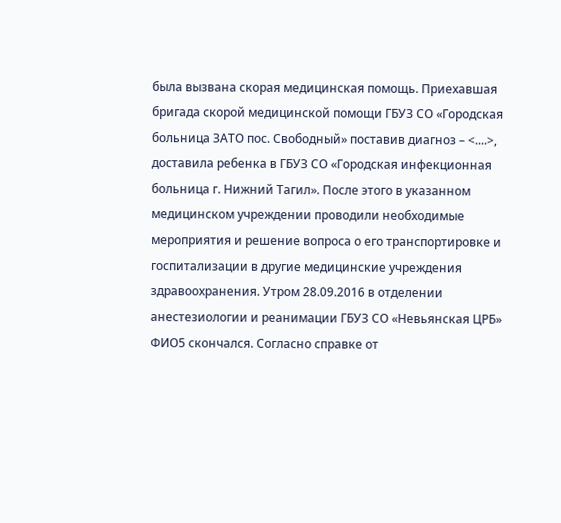была вызвана скорая медицинская помощь. Приехавшая бригада скорой медицинской помощи ГБУЗ СО «Городская больница ЗАТО пос. Свободный» поставив диагноз – <....>, доставила ребенка в ГБУЗ СО «Городская инфекционная больница г. Нижний Тагил». После этого в указанном медицинском учреждении проводили необходимые мероприятия и решение вопроса о его транспортировке и госпитализации в другие медицинские учреждения здравоохранения. Утром 28.09.2016 в отделении анестезиологии и реанимации ГБУЗ СО «Невьянская ЦРБ» ФИО5 скончался. Согласно справке от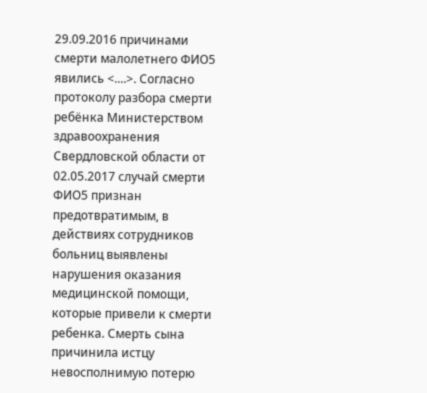29.09.2016 причинами смерти малолетнего ФИО5 явились <....>. Согласно протоколу разбора смерти ребёнка Министерством здравоохранения Свердловской области от 02.05.2017 случай смерти ФИО5 признан предотвратимым, в действиях сотрудников больниц выявлены нарушения оказания медицинской помощи, которые привели к смерти ребенка. Смерть сына причинила истцу невосполнимую потерю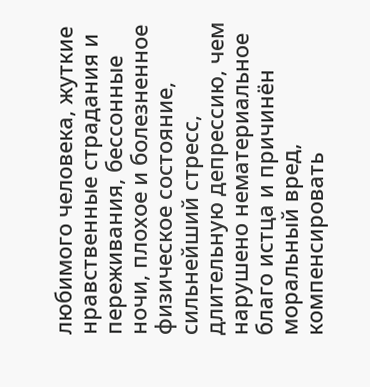любимого человека, жуткие нравственные страдания и переживания, бессонные ночи, плохое и болезненное физическое состояние, сильнейший стресс, длительную депрессию, чем нарушено нематериальное благо истца и причинён моральный вред, компенсировать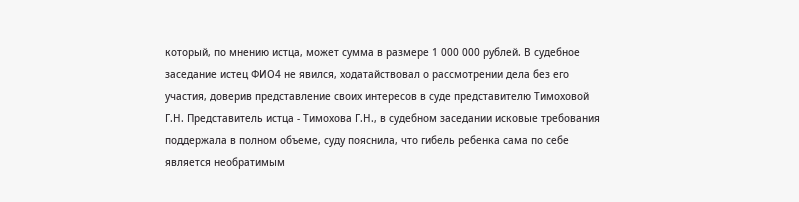который, по мнению истца, может сумма в размере 1 000 000 рублей. В судебное заседание истец ФИО4 не явился, ходатайствовал о рассмотрении дела без его участия, доверив представление своих интересов в суде представителю Тимоховой Г.Н. Представитель истца - Тимохова Г.Н., в судебном заседании исковые требования поддержала в полном объеме, суду пояснила, что гибель ребенка сама по себе является необратимым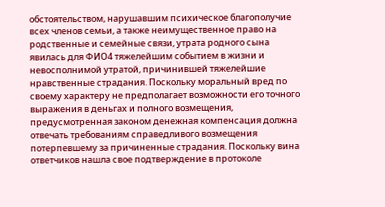обстоятельством, нарушавшим психическое благополучие всех членов семьи, а также неимущественное право на родственные и семейные связи, утрата родного сына явилась для ФИО4 тяжелейшим событием в жизни и невосполнимой утратой, причинившей тяжелейшие нравственные страдания. Поскольку моральный вред по своему характеру не предполагает возможности его точного выражения в деньгах и полного возмещения, предусмотренная законом денежная компенсация должна отвечать требованиям справедливого возмещения потерпевшему за причиненные страдания. Поскольку вина ответчиков нашла свое подтверждение в протоколе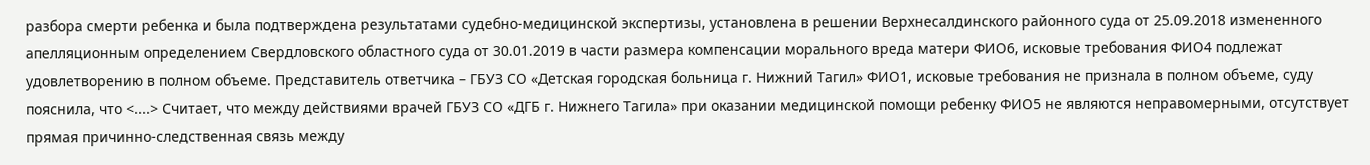разбора смерти ребенка и была подтверждена результатами судебно-медицинской экспертизы, установлена в решении Верхнесалдинского районного суда от 25.09.2018 измененного апелляционным определением Свердловского областного суда от 30.01.2019 в части размера компенсации морального вреда матери ФИО6, исковые требования ФИО4 подлежат удовлетворению в полном объеме. Представитель ответчика – ГБУЗ СО «Детская городская больница г. Нижний Тагил» ФИО1, исковые требования не признала в полном объеме, суду пояснила, что <....> Считает, что между действиями врачей ГБУЗ СО «ДГБ г. Нижнего Тагила» при оказании медицинской помощи ребенку ФИО5 не являются неправомерными, отсутствует прямая причинно-следственная связь между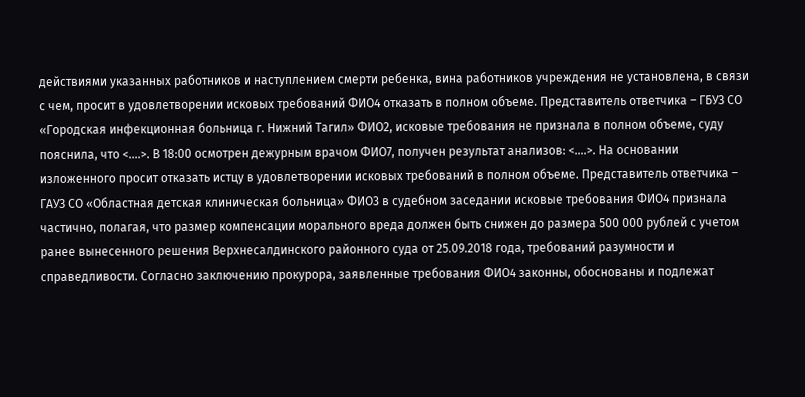действиями указанных работников и наступлением смерти ребенка, вина работников учреждения не установлена, в связи с чем, просит в удовлетворении исковых требований ФИО4 отказать в полном объеме. Представитель ответчика – ГБУЗ СО «Городская инфекционная больница г. Нижний Тагил» ФИО2, исковые требования не признала в полном объеме, суду пояснила, что <....>. В 18:00 осмотрен дежурным врачом ФИО7, получен результат анализов: <....>. На основании изложенного просит отказать истцу в удовлетворении исковых требований в полном объеме. Представитель ответчика – ГАУЗ СО «Областная детская клиническая больница» ФИО3 в судебном заседании исковые требования ФИО4 признала частично, полагая, что размер компенсации морального вреда должен быть снижен до размера 500 000 рублей с учетом ранее вынесенного решения Верхнесалдинского районного суда от 25.09.2018 года, требований разумности и справедливости. Согласно заключению прокурора, заявленные требования ФИО4 законны, обоснованы и подлежат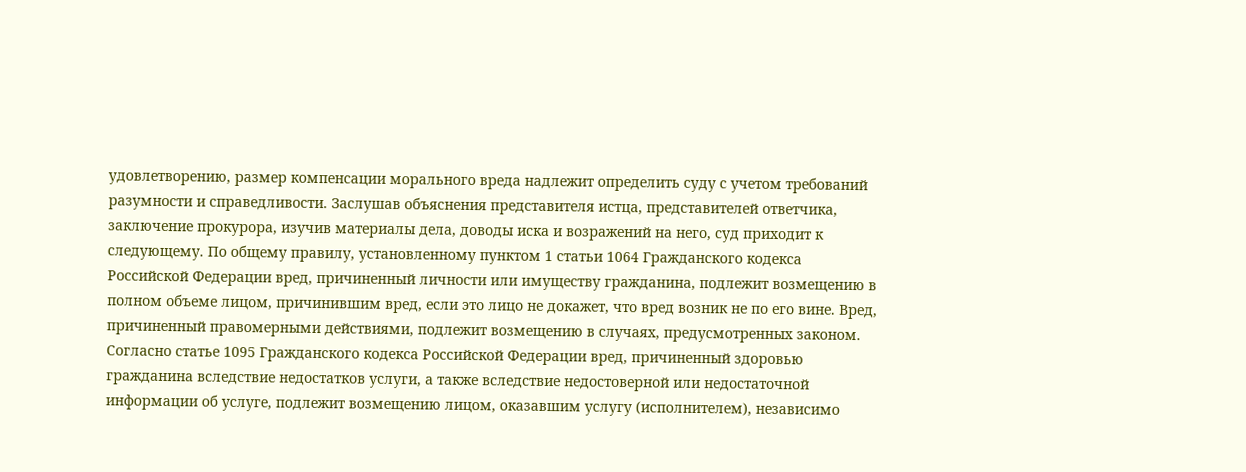удовлетворению, размер компенсации морального вреда надлежит определить суду с учетом требований разумности и справедливости. Заслушав объяснения представителя истца, представителей ответчика, заключение прокурора, изучив материалы дела, доводы иска и возражений на него, суд приходит к следующему. По общему правилу, установленному пунктом 1 статьи 1064 Гражданского кодекса Российской Федерации вред, причиненный личности или имуществу гражданина, подлежит возмещению в полном объеме лицом, причинившим вред, если это лицо не докажет, что вред возник не по его вине. Вред, причиненный правомерными действиями, подлежит возмещению в случаях, предусмотренных законом. Согласно статье 1095 Гражданского кодекса Российской Федерации вред, причиненный здоровью гражданина вследствие недостатков услуги, а также вследствие недостоверной или недостаточной информации об услуге, подлежит возмещению лицом, оказавшим услугу (исполнителем), независимо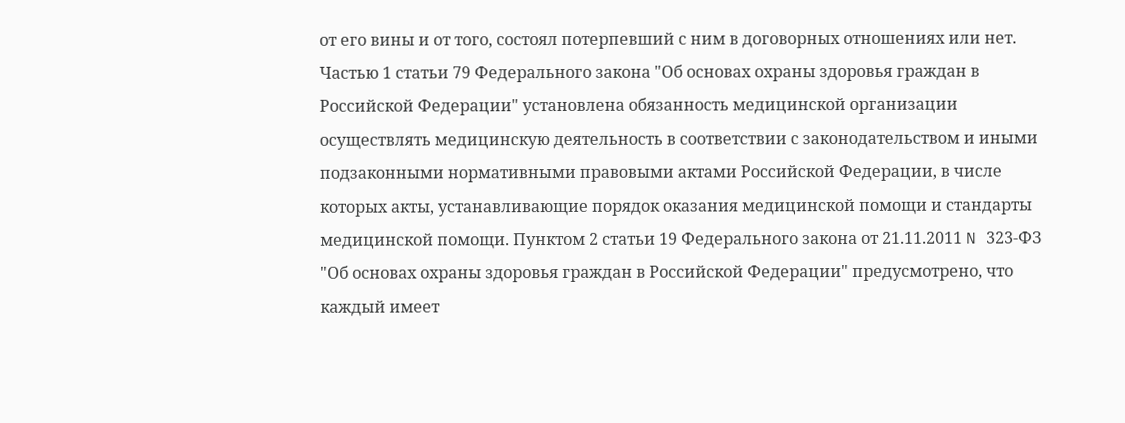от его вины и от того, состоял потерпевший с ним в договорных отношениях или нет. Частью 1 статьи 79 Федерального закона "Об основах охраны здоровья граждан в Российской Федерации" установлена обязанность медицинской организации осуществлять медицинскую деятельность в соответствии с законодательством и иными подзаконными нормативными правовыми актами Российской Федерации, в числе которых акты, устанавливающие порядок оказания медицинской помощи и стандарты медицинской помощи. Пунктом 2 статьи 19 Федерального закона от 21.11.2011 N 323-ФЗ "Об основах охраны здоровья граждан в Российской Федерации" предусмотрено, что каждый имеет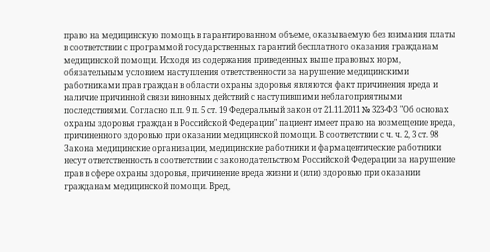право на медицинскую помощь в гарантированном объеме, оказываемую без взимания платы в соответствии с программой государственных гарантий бесплатного оказания гражданам медицинской помощи. Исходя из содержания приведенных выше правовых норм, обязательным условием наступления ответственности за нарушение медицинскими работниками прав граждан в области охраны здоровья являются факт причинения вреда и наличие причинной связи виновных действий с наступившими неблагоприятными последствиями. Согласно п.п. 9 п. 5 ст. 19 Федеральный закон от 21.11.2011 № 323-ФЗ "Об основах охраны здоровья граждан в Российской Федерации" пациент имеет право на возмещение вреда, причиненного здоровью при оказании медицинской помощи. В соответствии с ч. ч. 2, 3 ст. 98 Закона медицинские организации, медицинские работники и фармацевтические работники несут ответственность в соответствии с законодательством Российской Федерации за нарушение прав в сфере охраны здоровья, причинение вреда жизни и (или) здоровью при оказании гражданам медицинской помощи. Вред,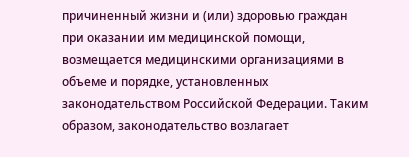причиненный жизни и (или) здоровью граждан при оказании им медицинской помощи, возмещается медицинскими организациями в объеме и порядке, установленных законодательством Российской Федерации. Таким образом, законодательство возлагает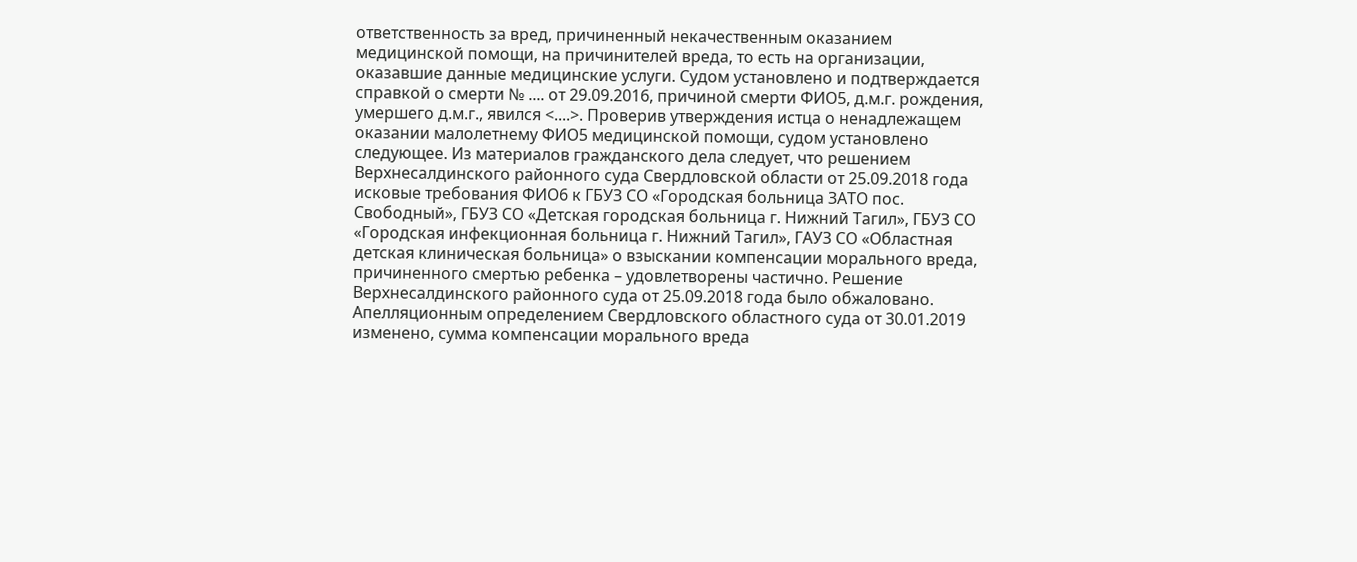ответственность за вред, причиненный некачественным оказанием медицинской помощи, на причинителей вреда, то есть на организации, оказавшие данные медицинские услуги. Судом установлено и подтверждается справкой о смерти № .... от 29.09.2016, причиной смерти ФИО5, д.м.г. рождения, умершего д.м.г., явился <....>. Проверив утверждения истца о ненадлежащем оказании малолетнему ФИО5 медицинской помощи, судом установлено следующее. Из материалов гражданского дела следует, что решением Верхнесалдинского районного суда Свердловской области от 25.09.2018 года исковые требования ФИО6 к ГБУЗ СО «Городская больница ЗАТО пос. Свободный», ГБУЗ СО «Детская городская больница г. Нижний Тагил», ГБУЗ СО «Городская инфекционная больница г. Нижний Тагил», ГАУЗ СО «Областная детская клиническая больница» о взыскании компенсации морального вреда, причиненного смертью ребенка – удовлетворены частично. Решение Верхнесалдинского районного суда от 25.09.2018 года было обжаловано. Апелляционным определением Свердловского областного суда от 30.01.2019 изменено, сумма компенсации морального вреда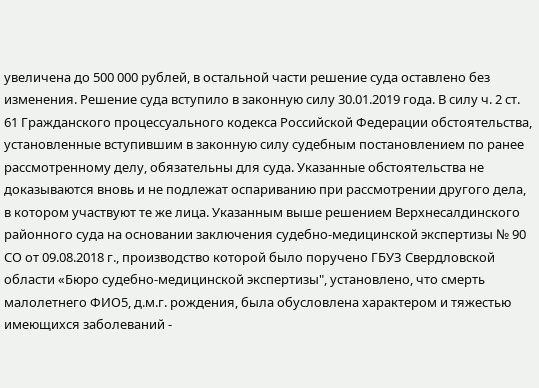увеличена до 500 000 рублей, в остальной части решение суда оставлено без изменения. Решение суда вступило в законную силу 30.01.2019 года. В силу ч. 2 ст. 61 Гражданского процессуального кодекса Российской Федерации обстоятельства, установленные вступившим в законную силу судебным постановлением по ранее рассмотренному делу, обязательны для суда. Указанные обстоятельства не доказываются вновь и не подлежат оспариванию при рассмотрении другого дела, в котором участвуют те же лица. Указанным выше решением Верхнесалдинского районного суда на основании заключения судебно-медицинской экспертизы № 90 СО от 09.08.2018 г., производство которой было поручено ГБУЗ Свердловской области «Бюро судебно-медицинской экспертизы", установлено, что смерть малолетнего ФИО5, д.м.г. рождения, была обусловлена характером и тяжестью имеющихся заболеваний -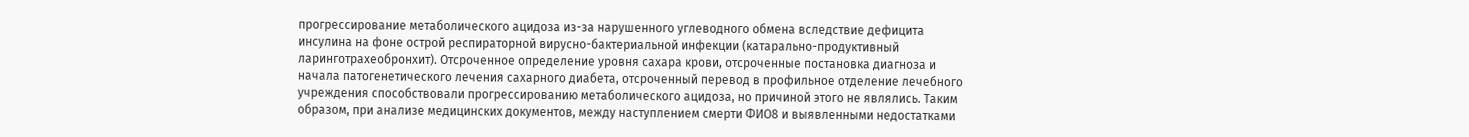прогрессирование метаболического ацидоза из-за нарушенного углеводного обмена вследствие дефицита инсулина на фоне острой респираторной вирусно-бактериальной инфекции (катарально-продуктивный ларинготрахеобронхит). Отсроченное определение уровня сахара крови, отсроченные постановка диагноза и начала патогенетического лечения сахарного диабета, отсроченный перевод в профильное отделение лечебного учреждения способствовали прогрессированию метаболического ацидоза, но причиной этого не являлись. Таким образом, при анализе медицинских документов, между наступлением смерти ФИО8 и выявленными недостатками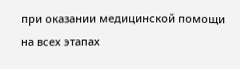при оказании медицинской помощи на всех этапах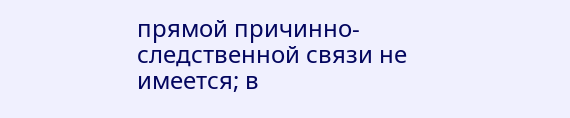прямой причинно-следственной связи не имеется; в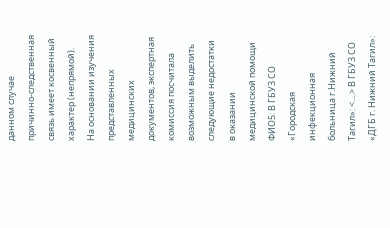данном случае причинно-следственная связь имеет косвенный характер (непрямой). На основании изучения представленных медицинских документов, экспертная комиссия посчитала возможным выделить следующие недостатки в оказании медицинской помощи ФИО5: В ГБУЗ СО «Городская инфекционная больница г.Нижний Тагил»: <....> В ГБУЗ СО «ДГБ г. Нижний Тагил»: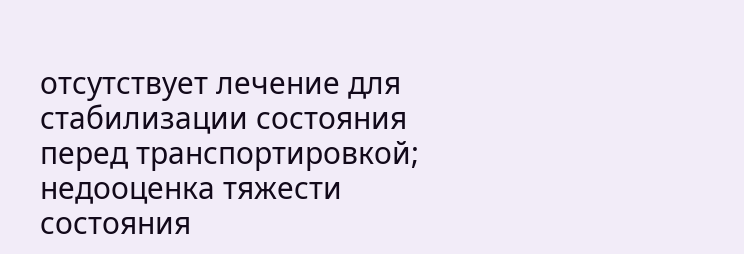отсутствует лечение для стабилизации состояния перед транспортировкой; недооценка тяжести состояния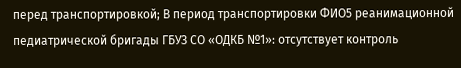перед транспортировкой; В период транспортировки ФИО5 реанимационной педиатрической бригады ГБУЗ СО «ОДКБ №1»: отсутствует контроль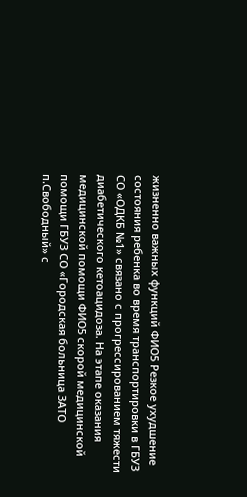жизненно важных функций ФИО5 Резкое ухудшение состояния ребенка во время транспортировки в ГБУЗ СО «ОДКБ №1» связано с прогрессированием тяжести диабетического кетоацидоза. На этапе оказания медицинской помощи ФИО5 скорой медицинской помощи ГБУЗ СО «Городская больница ЗАТО п.Свободный» с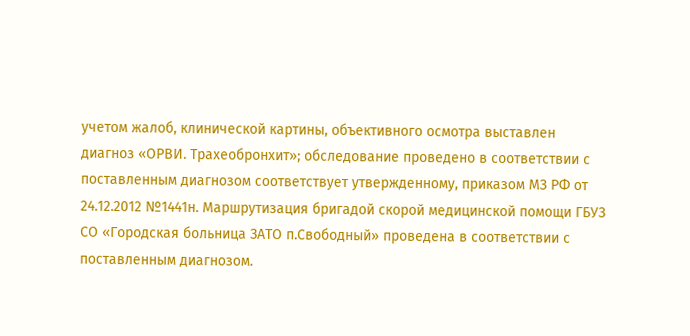учетом жалоб, клинической картины, объективного осмотра выставлен диагноз «ОРВИ. Трахеобронхит»; обследование проведено в соответствии с поставленным диагнозом соответствует утвержденному, приказом МЗ РФ от 24.12.2012 №1441н. Маршрутизация бригадой скорой медицинской помощи ГБУЗ СО «Городская больница ЗАТО п.Свободный» проведена в соответствии с поставленным диагнозом.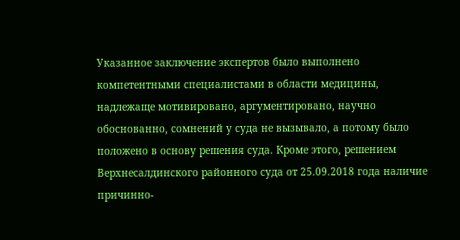Указанное заключение экспертов было выполнено компетентными специалистами в области медицины, надлежаще мотивировано, аргументировано, научно обоснованно, сомнений у суда не вызывало, а потому было положено в основу решения суда. Кроме этого, решением Верхнесалдинского районного суда от 25.09.2018 года наличие причинно-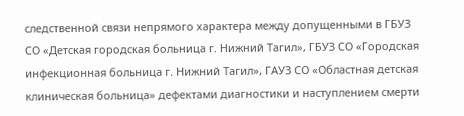следственной связи непрямого характера между допущенными в ГБУЗ СО «Детская городская больница г. Нижний Тагил», ГБУЗ СО «Городская инфекционная больница г. Нижний Тагил», ГАУЗ СО «Областная детская клиническая больница» дефектами диагностики и наступлением смерти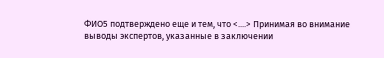ФИО5 подтверждено еще и тем, что <....> Принимая во внимание выводы экспертов, указанные в заключении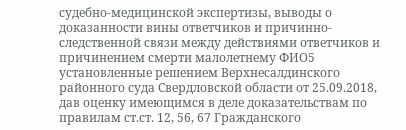судебно-медицинской экспертизы, выводы о доказанности вины ответчиков и причинно-следственной связи между действиями ответчиков и причинением смерти малолетнему ФИО5 установленные решением Верхнесалдинского районного суда Свердловской области от 25.09.2018, дав оценку имеющимся в деле доказательствам по правилам ст.ст. 12, 56, 67 Гражданского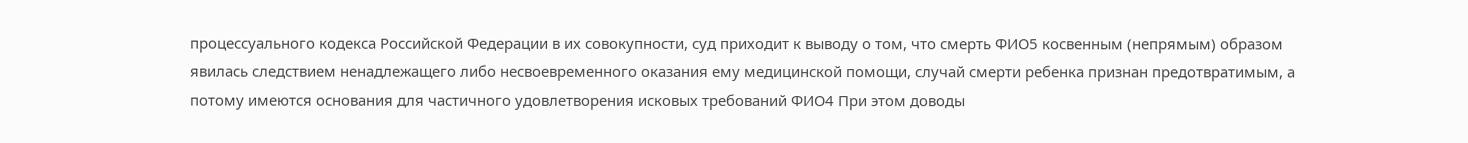процессуального кодекса Российской Федерации в их совокупности, суд приходит к выводу о том, что смерть ФИО5 косвенным (непрямым) образом явилась следствием ненадлежащего либо несвоевременного оказания ему медицинской помощи, случай смерти ребенка признан предотвратимым, а потому имеются основания для частичного удовлетворения исковых требований ФИО4 При этом доводы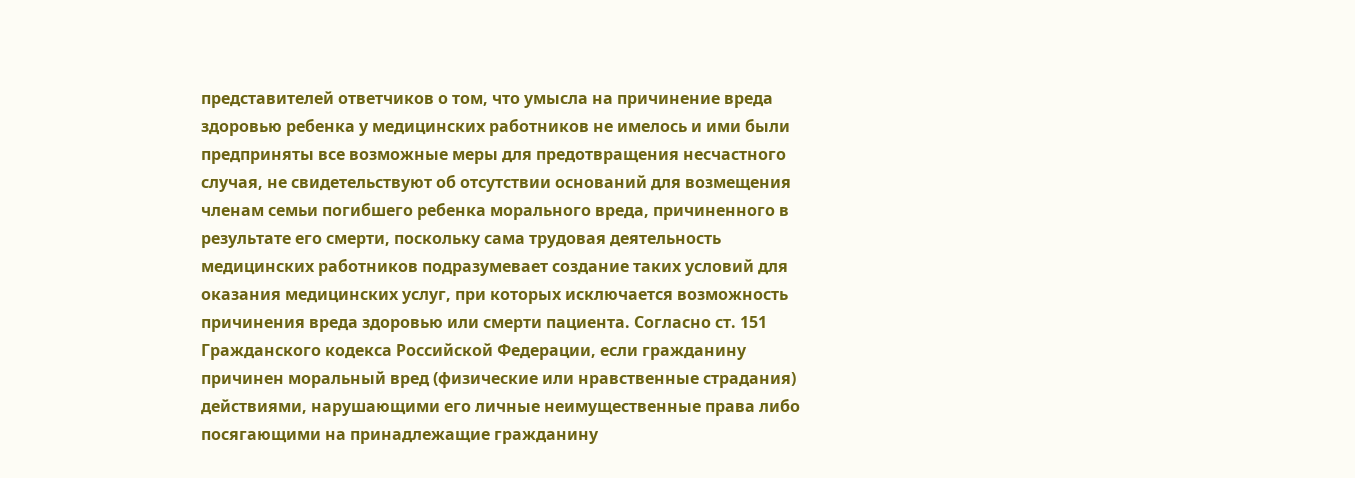представителей ответчиков о том, что умысла на причинение вреда здоровью ребенка у медицинских работников не имелось и ими были предприняты все возможные меры для предотвращения несчастного случая, не свидетельствуют об отсутствии оснований для возмещения членам семьи погибшего ребенка морального вреда, причиненного в результате его смерти, поскольку сама трудовая деятельность медицинских работников подразумевает создание таких условий для оказания медицинских услуг, при которых исключается возможность причинения вреда здоровью или смерти пациента. Согласно ст. 151 Гражданского кодекса Российской Федерации, если гражданину причинен моральный вред (физические или нравственные страдания) действиями, нарушающими его личные неимущественные права либо посягающими на принадлежащие гражданину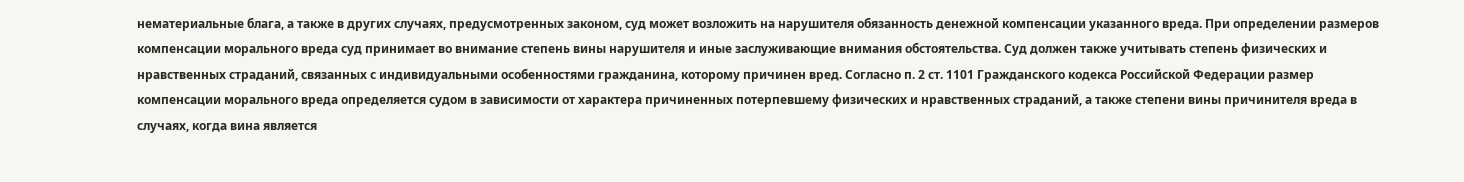нематериальные блага, а также в других случаях, предусмотренных законом, суд может возложить на нарушителя обязанность денежной компенсации указанного вреда. При определении размеров компенсации морального вреда суд принимает во внимание степень вины нарушителя и иные заслуживающие внимания обстоятельства. Суд должен также учитывать степень физических и нравственных страданий, связанных с индивидуальными особенностями гражданина, которому причинен вред. Согласно п. 2 ст. 1101 Гражданского кодекса Российской Федерации размер компенсации морального вреда определяется судом в зависимости от характера причиненных потерпевшему физических и нравственных страданий, а также степени вины причинителя вреда в случаях, когда вина является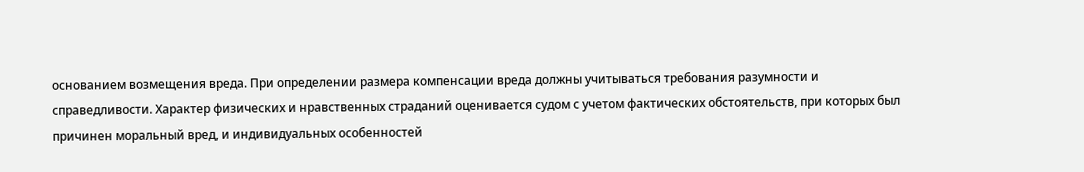основанием возмещения вреда. При определении размера компенсации вреда должны учитываться требования разумности и справедливости. Характер физических и нравственных страданий оценивается судом с учетом фактических обстоятельств, при которых был причинен моральный вред, и индивидуальных особенностей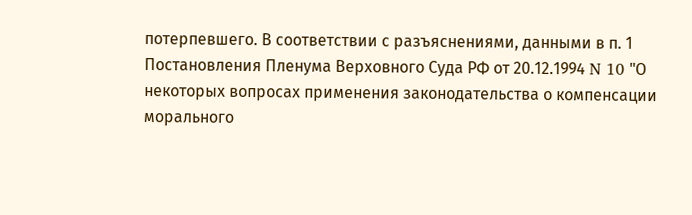потерпевшего. В соответствии с разъяснениями, данными в п. 1 Постановления Пленума Верховного Суда РФ от 20.12.1994 N 10 "О некоторых вопросах применения законодательства о компенсации морального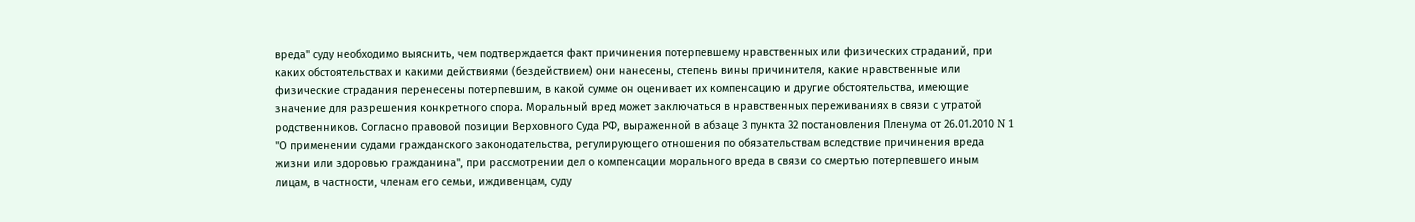вреда" суду необходимо выяснить, чем подтверждается факт причинения потерпевшему нравственных или физических страданий, при каких обстоятельствах и какими действиями (бездействием) они нанесены, степень вины причинителя, какие нравственные или физические страдания перенесены потерпевшим, в какой сумме он оценивает их компенсацию и другие обстоятельства, имеющие значение для разрешения конкретного спора. Моральный вред может заключаться в нравственных переживаниях в связи с утратой родственников. Согласно правовой позиции Верховного Суда РФ, выраженной в абзаце 3 пункта 32 постановления Пленума от 26.01.2010 N 1 "О применении судами гражданского законодательства, регулирующего отношения по обязательствам вследствие причинения вреда жизни или здоровью гражданина", при рассмотрении дел о компенсации морального вреда в связи со смертью потерпевшего иным лицам, в частности, членам его семьи, иждивенцам, суду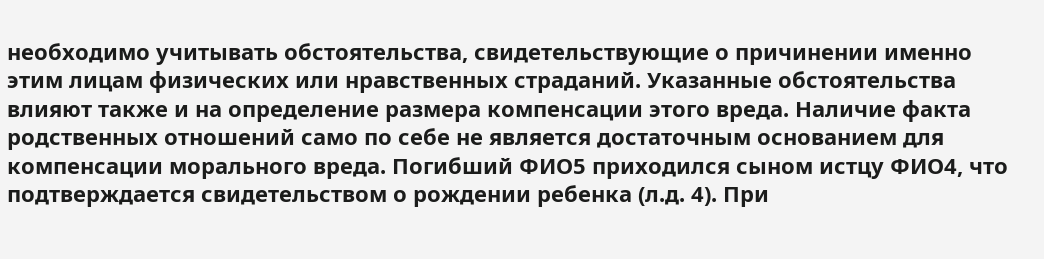необходимо учитывать обстоятельства, свидетельствующие о причинении именно этим лицам физических или нравственных страданий. Указанные обстоятельства влияют также и на определение размера компенсации этого вреда. Наличие факта родственных отношений само по себе не является достаточным основанием для компенсации морального вреда. Погибший ФИО5 приходился сыном истцу ФИО4, что подтверждается свидетельством о рождении ребенка (л.д. 4). При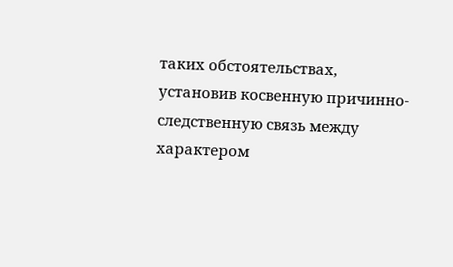таких обстоятельствах, установив косвенную причинно-следственную связь между характером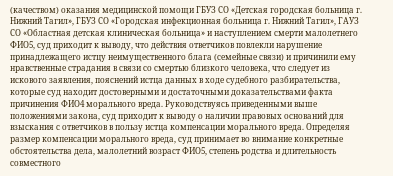(качеством) оказания медицинской помощи ГБУЗ СО «Детская городская больница г. Нижний Тагил», ГБУЗ СО «Городская инфекционная больница г. Нижний Тагил», ГАУЗ СО «Областная детская клиническая больница» и наступлением смерти малолетнего ФИО5, суд приходит к выводу, что действия ответчиков повлекли нарушение принадлежащего истцу неимущественного блага (семейные связи) и причинили ему нравственные страдания в связи со смертью близкого человека, что следует из искового заявления, пояснений истца данных в ходе судебного разбирательства, которые суд находит достоверными и достаточными доказательствами факта причинения ФИО4 морального вреда. Руководствуясь приведенными выше положениями закона, суд приходит к выводу о наличии правовых оснований для взыскания с ответчиков в пользу истца компенсации морального вреда. Определяя размер компенсации морального вреда, суд принимает во внимание конкретные обстоятельства дела, малолетний возраст ФИО5, степень родства и длительность совместного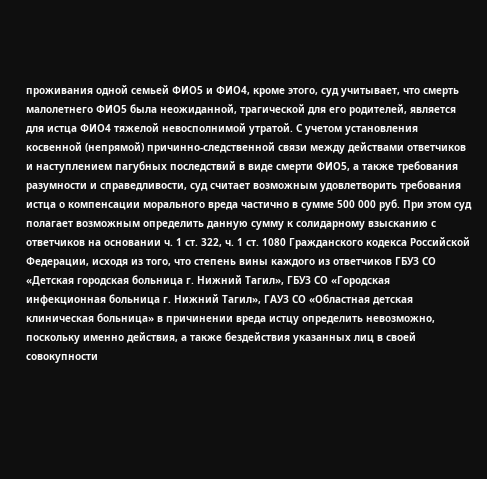проживания одной семьей ФИО5 и ФИО4, кроме этого, суд учитывает, что смерть малолетнего ФИО5 была неожиданной, трагической для его родителей, является для истца ФИО4 тяжелой невосполнимой утратой. С учетом установления косвенной (непрямой) причинно-следственной связи между действами ответчиков и наступлением пагубных последствий в виде смерти ФИО5, а также требования разумности и справедливости, суд считает возможным удовлетворить требования истца о компенсации морального вреда частично в сумме 500 000 руб. При этом суд полагает возможным определить данную сумму к солидарному взысканию с ответчиков на основании ч. 1 ст. 322, ч. 1 ст. 1080 Гражданского кодекса Российской Федерации, исходя из того, что степень вины каждого из ответчиков ГБУЗ СО «Детская городская больница г. Нижний Тагил», ГБУЗ СО «Городская инфекционная больница г. Нижний Тагил», ГАУЗ СО «Областная детская клиническая больница» в причинении вреда истцу определить невозможно, поскольку именно действия, а также бездействия указанных лиц в своей совокупности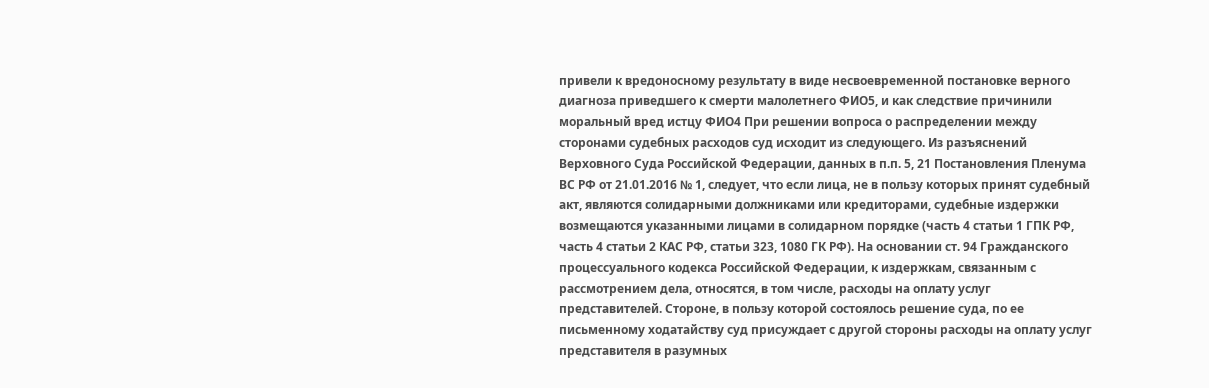привели к вредоносному результату в виде несвоевременной постановке верного диагноза приведшего к смерти малолетнего ФИО5, и как следствие причинили моральный вред истцу ФИО4 При решении вопроса о распределении между сторонами судебных расходов суд исходит из следующего. Из разъяснений Верховного Суда Российской Федерации, данных в п.п. 5, 21 Постановления Пленума ВС РФ от 21.01.2016 № 1, следует, что если лица, не в пользу которых принят судебный акт, являются солидарными должниками или кредиторами, судебные издержки возмещаются указанными лицами в солидарном порядке (часть 4 статьи 1 ГПК РФ, часть 4 статьи 2 КАС РФ, статьи 323, 1080 ГК РФ). На основании ст. 94 Гражданского процессуального кодекса Российской Федерации, к издержкам, связанным с рассмотрением дела, относятся, в том числе, расходы на оплату услуг представителей. Стороне, в пользу которой состоялось решение суда, по ее письменному ходатайству суд присуждает с другой стороны расходы на оплату услуг представителя в разумных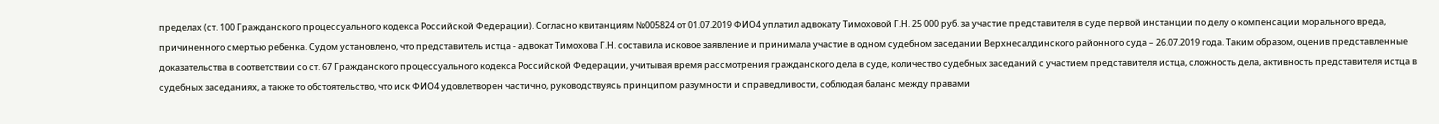пределах (ст. 100 Гражданского процессуального кодекса Российской Федерации). Согласно квитанциям №005824 от 01.07.2019 ФИО4 уплатил адвокату Тимоховой Г.Н. 25 000 руб. за участие представителя в суде первой инстанции по делу о компенсации морального вреда, причиненного смертью ребенка. Судом установлено, что представитель истца - адвокат Тимохова Г.Н. составила исковое заявление и принимала участие в одном судебном заседании Верхнесалдинского районного суда – 26.07.2019 года. Таким образом, оценив представленные доказательства в соответствии со ст. 67 Гражданского процессуального кодекса Российской Федерации, учитывая время рассмотрения гражданского дела в суде, количество судебных заседаний с участием представителя истца, сложность дела, активность представителя истца в судебных заседаниях, а также то обстоятельство, что иск ФИО4 удовлетворен частично, руководствуясь принципом разумности и справедливости, соблюдая баланс между правами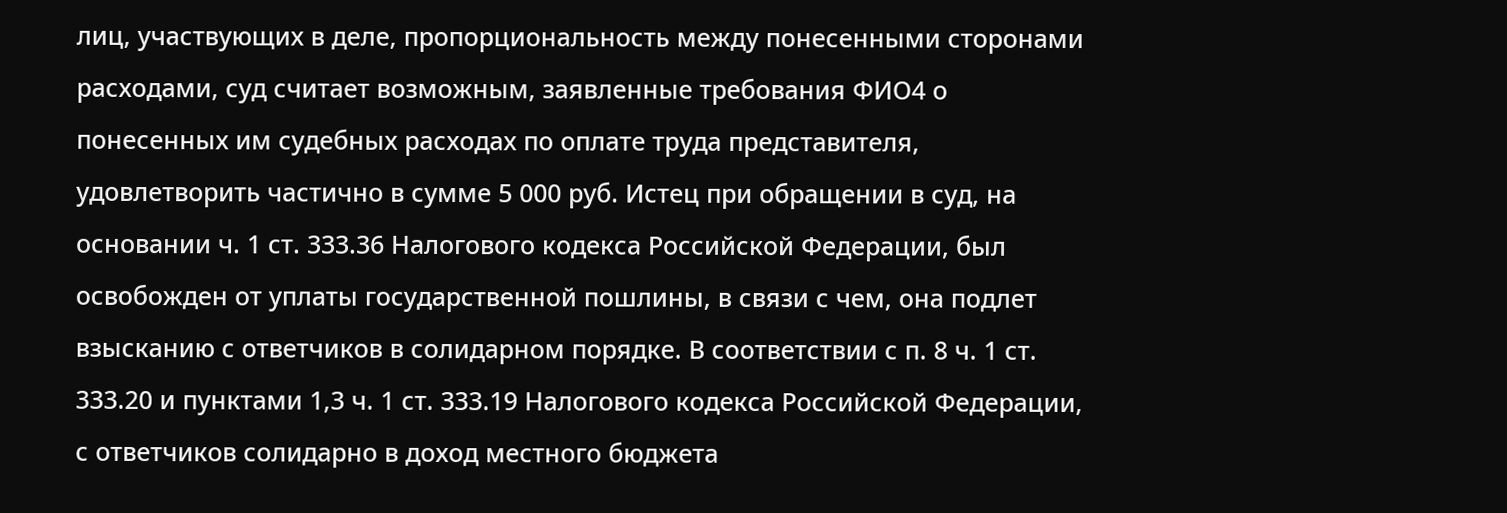лиц, участвующих в деле, пропорциональность между понесенными сторонами расходами, суд считает возможным, заявленные требования ФИО4 о понесенных им судебных расходах по оплате труда представителя, удовлетворить частично в сумме 5 000 руб. Истец при обращении в суд, на основании ч. 1 ст. 333.36 Налогового кодекса Российской Федерации, был освобожден от уплаты государственной пошлины, в связи с чем, она подлет взысканию с ответчиков в солидарном порядке. В соответствии с п. 8 ч. 1 ст. 333.20 и пунктами 1,3 ч. 1 ст. 333.19 Налогового кодекса Российской Федерации, с ответчиков солидарно в доход местного бюджета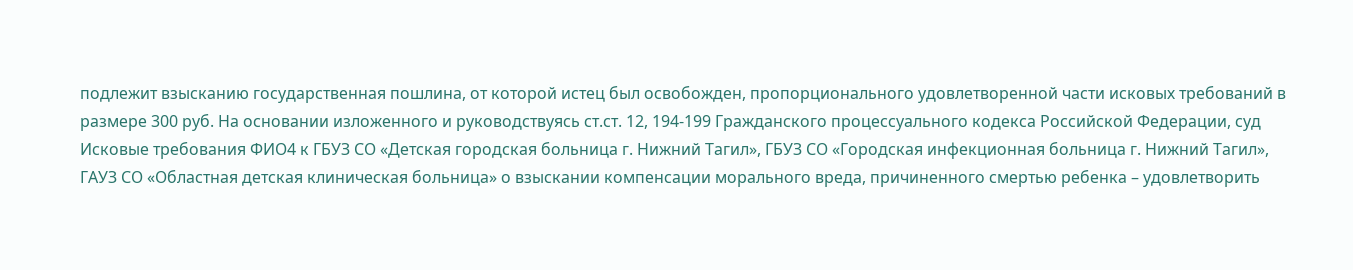подлежит взысканию государственная пошлина, от которой истец был освобожден, пропорционального удовлетворенной части исковых требований в размере 300 руб. На основании изложенного и руководствуясь ст.ст. 12, 194-199 Гражданского процессуального кодекса Российской Федерации, суд Исковые требования ФИО4 к ГБУЗ СО «Детская городская больница г. Нижний Тагил», ГБУЗ СО «Городская инфекционная больница г. Нижний Тагил», ГАУЗ СО «Областная детская клиническая больница» о взыскании компенсации морального вреда, причиненного смертью ребенка – удовлетворить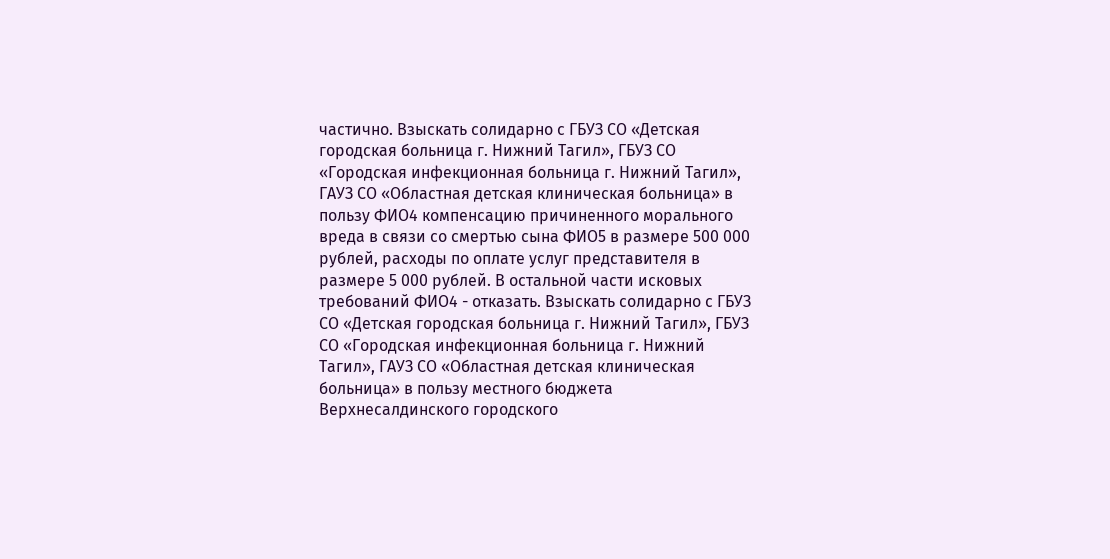частично. Взыскать солидарно с ГБУЗ СО «Детская городская больница г. Нижний Тагил», ГБУЗ СО «Городская инфекционная больница г. Нижний Тагил», ГАУЗ СО «Областная детская клиническая больница» в пользу ФИО4 компенсацию причиненного морального вреда в связи со смертью сына ФИО5 в размере 500 000 рублей, расходы по оплате услуг представителя в размере 5 000 рублей. В остальной части исковых требований ФИО4 - отказать. Взыскать солидарно с ГБУЗ СО «Детская городская больница г. Нижний Тагил», ГБУЗ СО «Городская инфекционная больница г. Нижний Тагил», ГАУЗ СО «Областная детская клиническая больница» в пользу местного бюджета Верхнесалдинского городского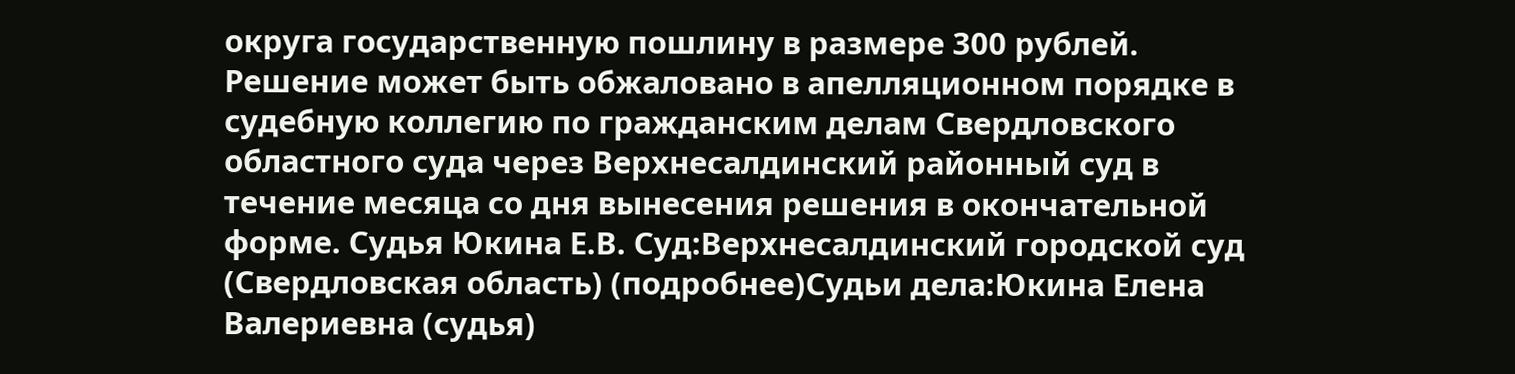округа государственную пошлину в размере 300 рублей. Решение может быть обжаловано в апелляционном порядке в судебную коллегию по гражданским делам Свердловского областного суда через Верхнесалдинский районный суд в течение месяца со дня вынесения решения в окончательной форме. Судья Юкина Е.В. Суд:Верхнесалдинский городской суд (Свердловская область) (подробнее)Судьи дела:Юкина Елена Валериевна (судья)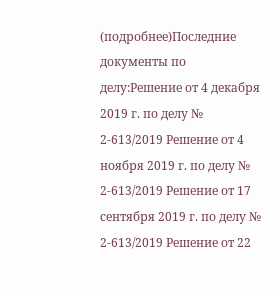(подробнее)Последние документы по делу:Решение от 4 декабря 2019 г. по делу № 2-613/2019 Решение от 4 ноября 2019 г. по делу № 2-613/2019 Решение от 17 сентября 2019 г. по делу № 2-613/2019 Решение от 22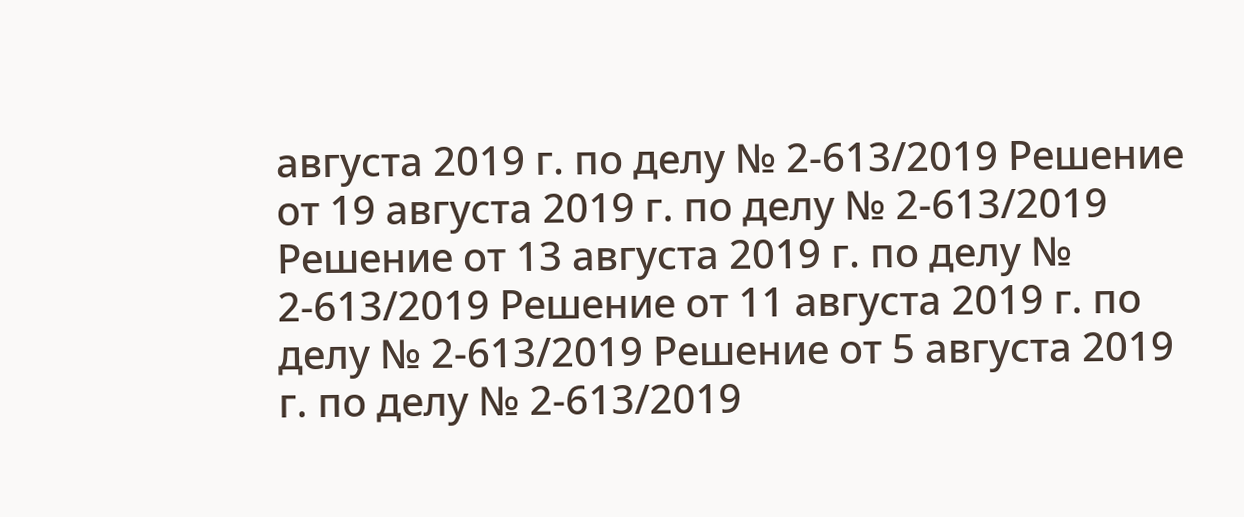августа 2019 г. по делу № 2-613/2019 Решение от 19 августа 2019 г. по делу № 2-613/2019 Решение от 13 августа 2019 г. по делу № 2-613/2019 Решение от 11 августа 2019 г. по делу № 2-613/2019 Решение от 5 августа 2019 г. по делу № 2-613/2019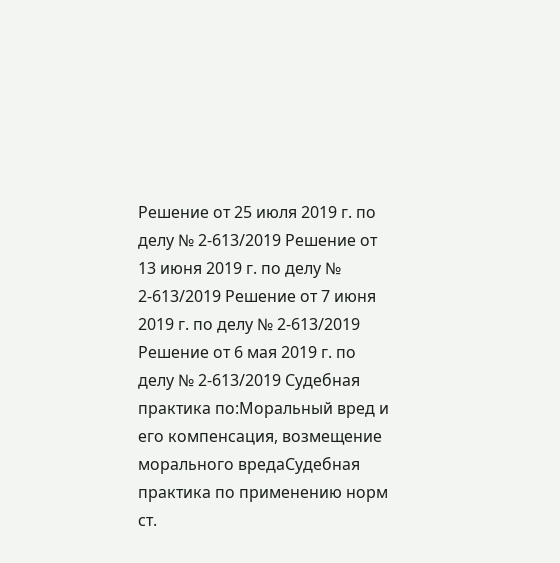Решение от 25 июля 2019 г. по делу № 2-613/2019 Решение от 13 июня 2019 г. по делу № 2-613/2019 Решение от 7 июня 2019 г. по делу № 2-613/2019 Решение от 6 мая 2019 г. по делу № 2-613/2019 Судебная практика по:Моральный вред и его компенсация, возмещение морального вредаСудебная практика по применению норм ст.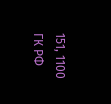151, 1100 ГК РФ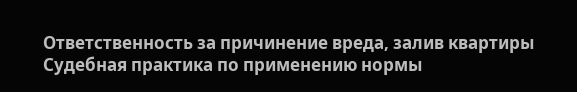Ответственность за причинение вреда, залив квартиры Судебная практика по применению нормы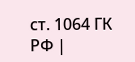ст. 1064 ГК РФ |